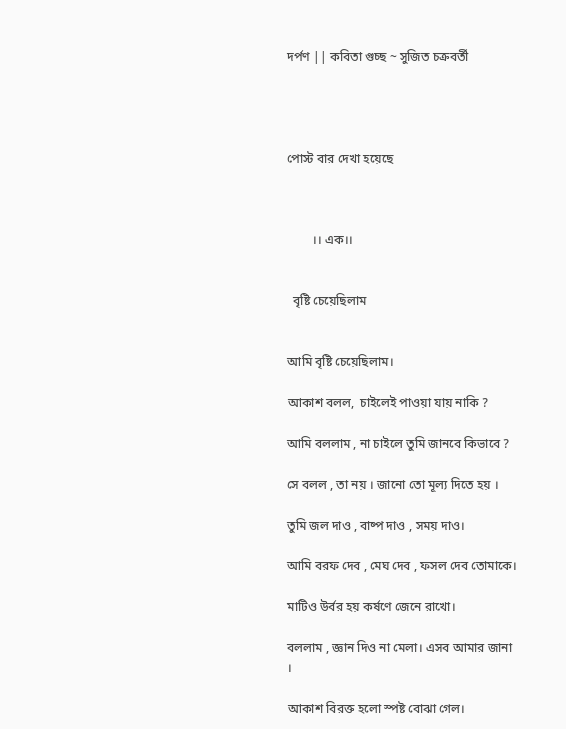দর্পণ || কবিতা গুচ্ছ ~ সুজিত চক্রবর্তী




পোস্ট বার দেখা হয়েছে



        ।। এক।।


  বৃষ্টি চেয়েছিলাম


আমি বৃষ্টি চেয়েছিলাম।

আকাশ বলল,  চাইলেই পাওয়া যায় নাকি ?

আমি বললাম , না চাইলে তুমি জানবে কিভাবে ?

সে বলল , তা নয় । জানো তো মূল্য দিতে হয় ।

তুমি জল দাও , বাষ্প দাও , সময় দাও।

আমি বরফ দেব , মেঘ দেব , ফসল দেব তোমাকে।

মাটিও উর্বর হয় কর্ষণে জেনে রাখো।

বললাম , জ্ঞান দিও না মেলা। এসব আমার জানা ।

আকাশ বিরক্ত হলো স্পষ্ট বোঝা গেল।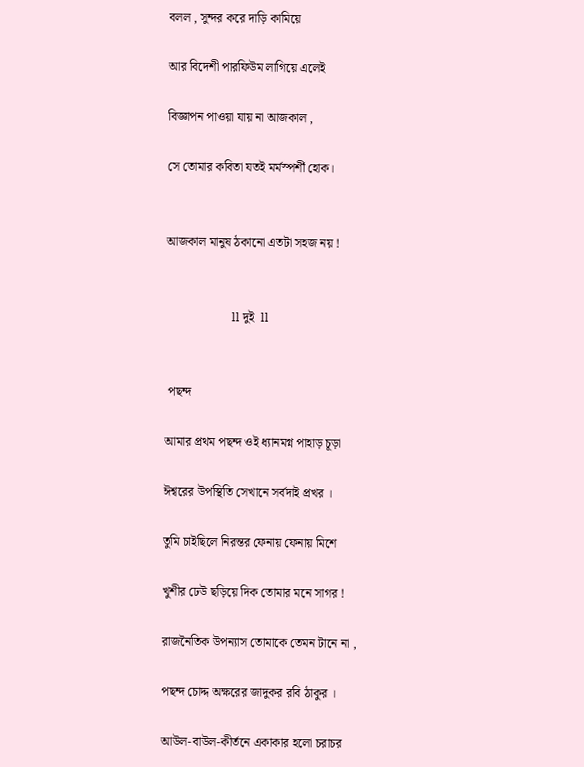বলল , সুন্দর করে দাড়ি কামিয়ে

আর বিদেশী পারফিউম লাগিয়ে এলেই

বিজ্ঞাপন পাওয়া যায় না আজকাল ,

সে তোমার কবিতা যতই মর্মস্পর্শী হোক।


আজকাল মানুষ ঠকানো এতটা সহজ নয় !


                      ll দুই  ll


 পছন্দ

আমার প্রথম পছন্দ ওই ধ্যানমগ্ন পাহাড় চূড়া

ঈশ্বরের উপস্থিতি সেখানে সর্বদাই প্রখর ।

তুমি চাইছিলে নিরন্তর ফেনায় ফেনায় মিশে

খুশীর ঢেউ ছড়িয়ে দিক তোমার মনে সাগর !

রাজনৈতিক উপন্যাস তোমাকে তেমন টানে না ,

পছন্দ চোদ্দ অক্ষরের জাদুকর রবি ঠাকুর ।

আউল-বাউল-কীর্তনে একাকার হলো চরাচর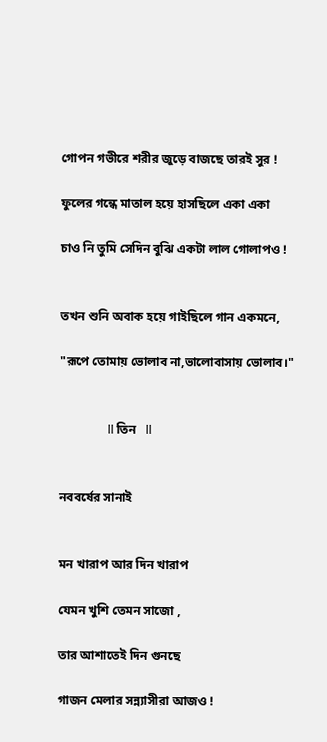গোপন গভীরে শরীর জুড়ে বাজছে তারই সুর !

ফুলের গন্ধে মাতাল হয়ে হাসছিলে একা একা

চাও নি তুমি সেদিন বুঝি একটা লাল গোলাপও !


তখন শুনি অবাক হয়ে গাইছিলে গান একমনে,

"রূপে তোমায় ভোলাব না,ভালোবাসায় ভোলাব।"


                ll তিন   ll


নববর্ষের সানাই


মন খারাপ আর দিন খারাপ

যেমন খুশি তেমন সাজো ,

তার আশাতেই দিন গুনছে

গাজন মেলার সন্ন্যাসীরা আজও !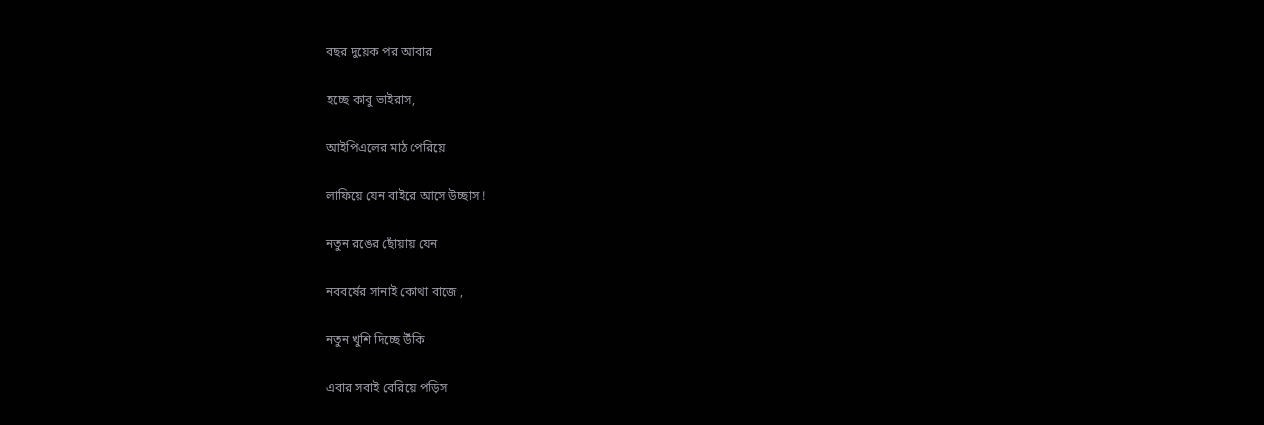বছর দুয়েক পর আবার

হচ্ছে কাবু ভাইরাস,

আইপিএলের মাঠ পেরিয়ে

লাফিয়ে যেন বাইরে আসে উচ্ছাস !

নতুন রঙের ছোঁয়ায় যেন

নববর্ষের সানাই কোথা বাজে ,

নতুন খুশি দিচ্ছে উঁকি

এবার সবাই বেরিয়ে পড়িস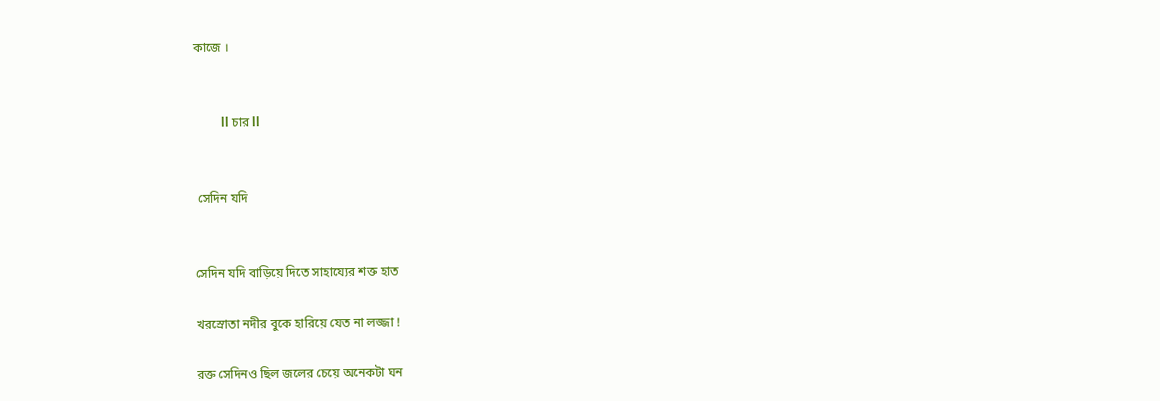কাজে ।


         ll চার ll


 সেদিন যদি


সেদিন যদি বাড়িয়ে দিতে সাহায্যের শক্ত হাত

খরস্রোতা নদীর বুকে হারিয়ে যেত না লজ্জা !

রক্ত সেদিনও ছিল জলের চেয়ে অনেকটা ঘন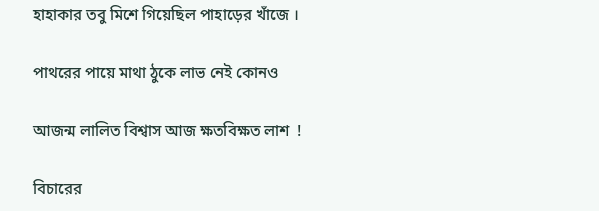হাহাকার তবু মিশে গিয়েছিল পাহাড়ের খাঁজে ।

পাথরের পায়ে মাথা ঠুকে লাভ নেই কোনও

আজন্ম লালিত বিশ্বাস আজ ক্ষতবিক্ষত লাশ  !

বিচারের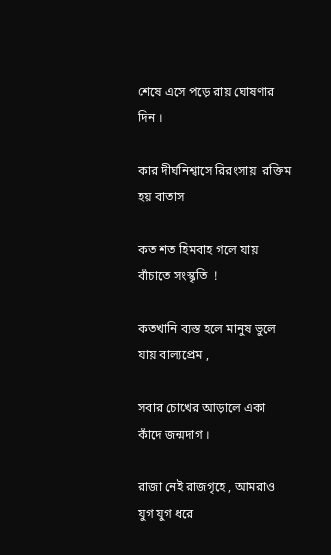শেষে এসে পড়ে রায় ঘোষণার দিন ।

কার দীর্ঘনিশ্বাসে রিরংসায়  রক্তিম হয় বাতাস

কত শত হিমবাহ গলে যায় বাঁচাতে সংস্কৃতি  !

কতখানি ব্যস্ত হলে মানুষ ভুলে যায় বাল্যপ্রেম ,

সবার চোখের আড়ালে একা কাঁদে জন্মদাগ ।

রাজা নেই রাজগৃহে , আমরাও যুগ যুগ ধরে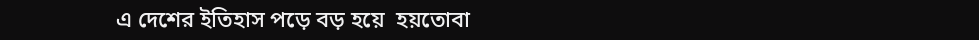এ দেশের ইতিহাস পড়ে বড় হয়ে  হয়তোবা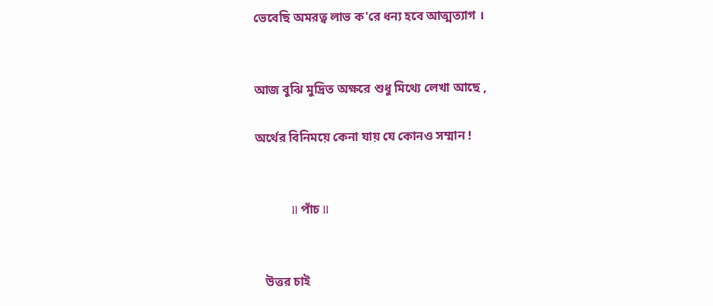ভেবেছি অমরত্ব লাভ ক'রে ধন্য হবে আত্মত্যাগ ।


আজ বুঝি মুদ্রিত অক্ষরে শুধু মিথ্যে লেখা আছে ,

অর্থের বিনিময়ে কেনা যায় যে কোনও সম্মান !


            ll পাঁচ ll


   উত্তর চাই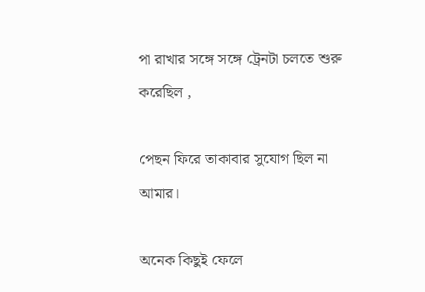পা রাখার সঙ্গে সঙ্গে ট্রেনটা চলতে শুরু করেছিল ,

পেছন ফিরে তাকাবার সুযোগ ছিল না আমার।

অনেক কিছুই ফেলে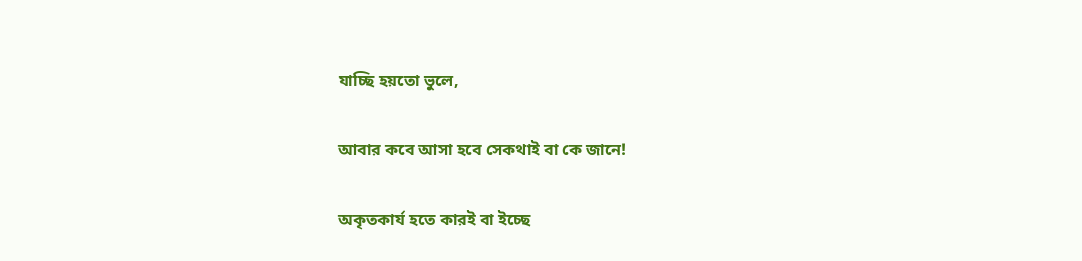যাচ্ছি হয়তো ভুলে,

আবার কবে আসা হবে সেকথাই বা কে জানে!

অকৃতকার্য হতে কারই বা ইচ্ছে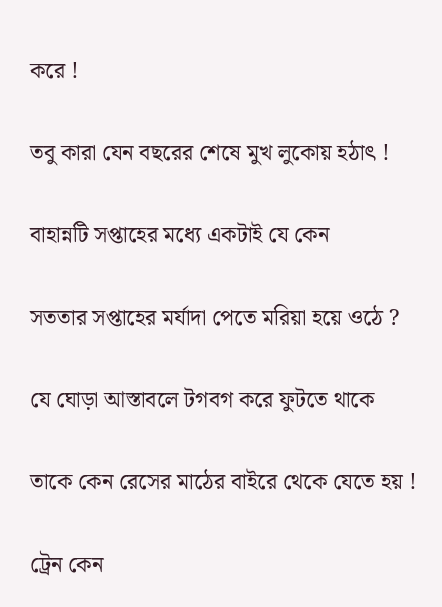করে !

তবু কারা যেন বছরের শেষে মুখ লুকোয় হঠাৎ !

বাহান্নটি সপ্তাহের মধ্যে একটাই যে কেন

সততার সপ্তাহের মর্যাদা পেতে মরিয়া হয়ে ওঠে ?

যে ঘোড়া আস্তাবলে টগবগ করে ফুটতে থাকে

তাকে কেন রেসের মাঠের বাইরে থেকে যেতে হয় !

ট্রেন কেন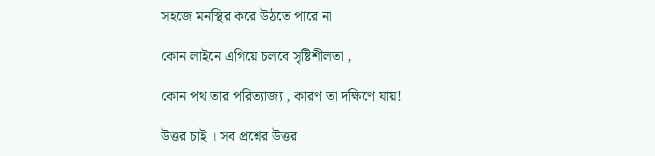সহজে মনস্থির করে উঠতে পারে না

কোন লাইনে এগিয়ে চলবে সৃষ্টিশীলতা ,

কোন পথ তার পরিত্যাজ্য , কারণ তা দক্ষিণে যায়!

উত্তর চাই । সব প্রশ্নের উত্তর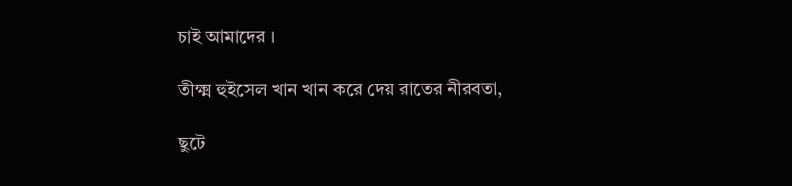চাই আমাদের ।

তীক্ষ্ম হুইসেল খান খান করে দেয় রাতের নীরবতা,

ছুটে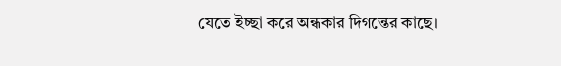যেতে ইচ্ছা করে অন্ধকার দিগন্তের কাছে।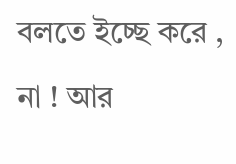বলতে ইচ্ছে করে , না ! আর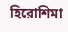হিরোশিমা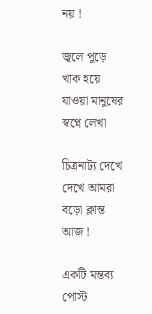নয় !

জ্বলে পুড়ে খাক হয়ে যাওয়া মানুষের স্বপ্নে লেখা

চিত্রনাট্য দেখে দেখে আমরা বড়ো ক্লান্ত আজ !

একটি মন্তব্য পোস্ট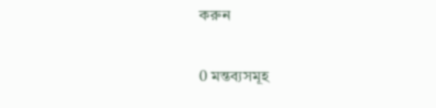করুন

0 মন্তব্যসমূহ